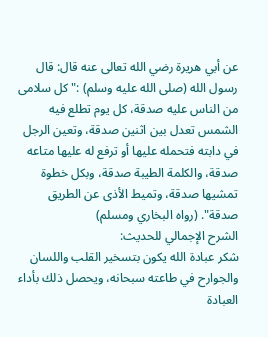عن أبي هريرة رضي الله تعالى عنه قال: قال رسول الله (صلى الله عليه وسلم) :"كل سلامى من الناس عليه صدقة، كل يوم تطلع فيه الشمس تعدل بين اثنين صدقة، وتعين الرجل في دابته فتحمله عليها أو ترفع له عليها متاعه صدقة، والكلمة الطيبة صدقة، وبكل خطوة تمشيها صدقة، وتميط الأذى عن الطريق صدقة". (رواه البخاري ومسلم)
الشرح الإجمالي للحديث:
شكر عبادة الله يكون بتسخير القلب واللسان والجوارح في طاعته سبحانه، ويحصل ذلك بأداء العبادة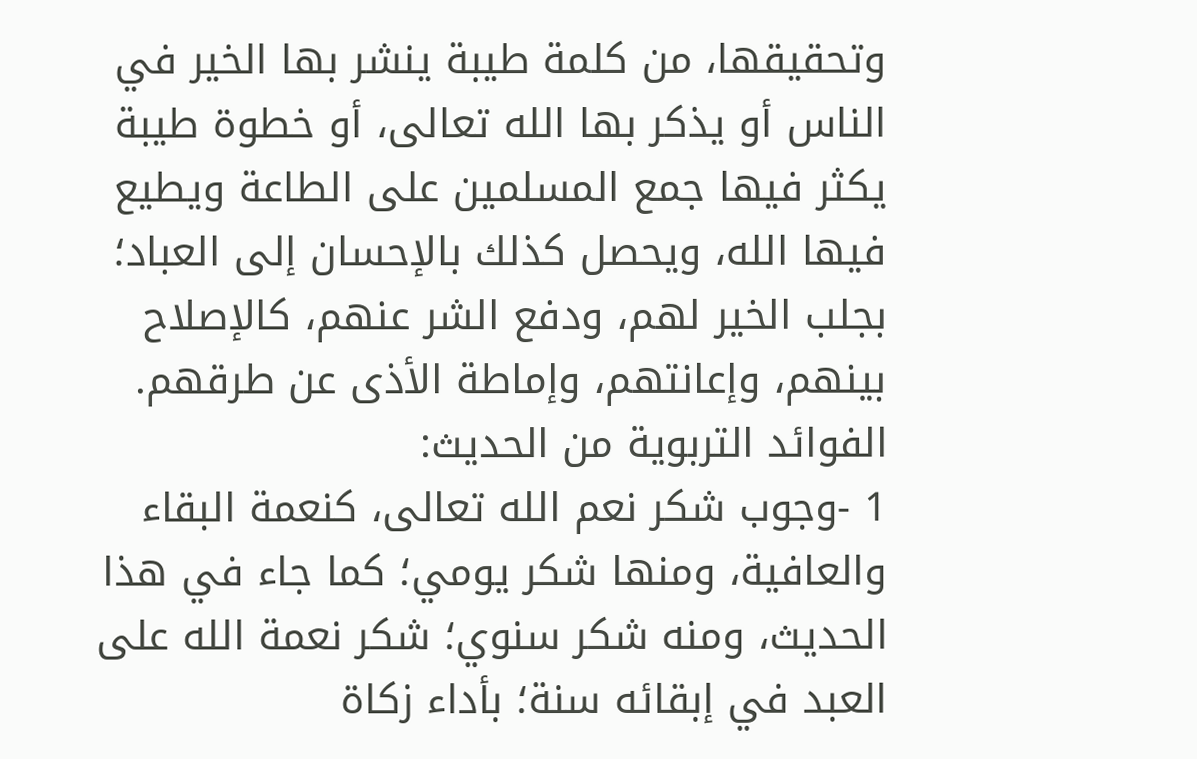وتحقيقها، من كلمة طيبة ينشر بها الخير في الناس أو يذكر بها الله تعالى، أو خطوة طيبة يكثر فيها جمع المسلمين على الطاعة ويطيع فيها الله، ويحصل كذلك بالإحسان إلى العباد؛ بجلب الخير لهم، ودفع الشر عنهم، كالإصلاح بينهم، وإعانتهم، وإماطة الأذى عن طرقهم.
الفوائد التربوية من الحديث:
1 -وجوب شكر نعم الله تعالى، كنعمة البقاء والعافية، ومنها شكر يومي؛ كما جاء في هذا الحديث، ومنه شكر سنوي؛ شكر نعمة الله على العبد في إبقائه سنة؛ بأداء زكاة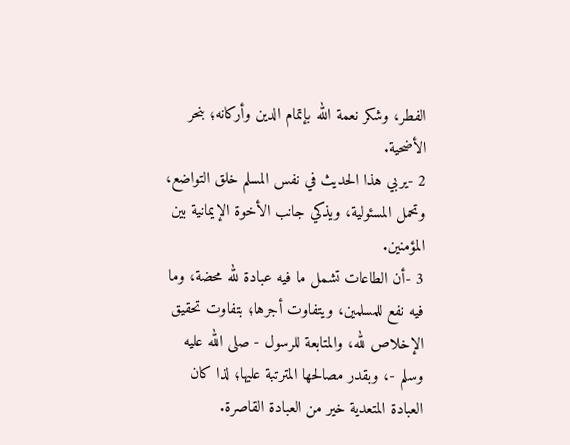الفطر، وشكر نعمة الله بإتمام الدين وأركانه؛ بنحر الأضحية.
2 -يربي هذا الحديث في نفس المسلم خلق التواضع، وتحمل المسئولية، ويذكي جانب الأخوة الإيمانية بين المؤمنين.
3 -أن الطاعات تشمل ما فيه عبادة لله محضة، وما فيه نفع للمسلمين، ويتفاوت أجرها؛ بتفاوت تحقيق الإخلاص لله، والمتابعة للرسول - صلى الله عليه وسلم -، وبقدر مصالحها المترتبة عليها؛ لذا كان العبادة المتعدية خير من العبادة القاصرة.